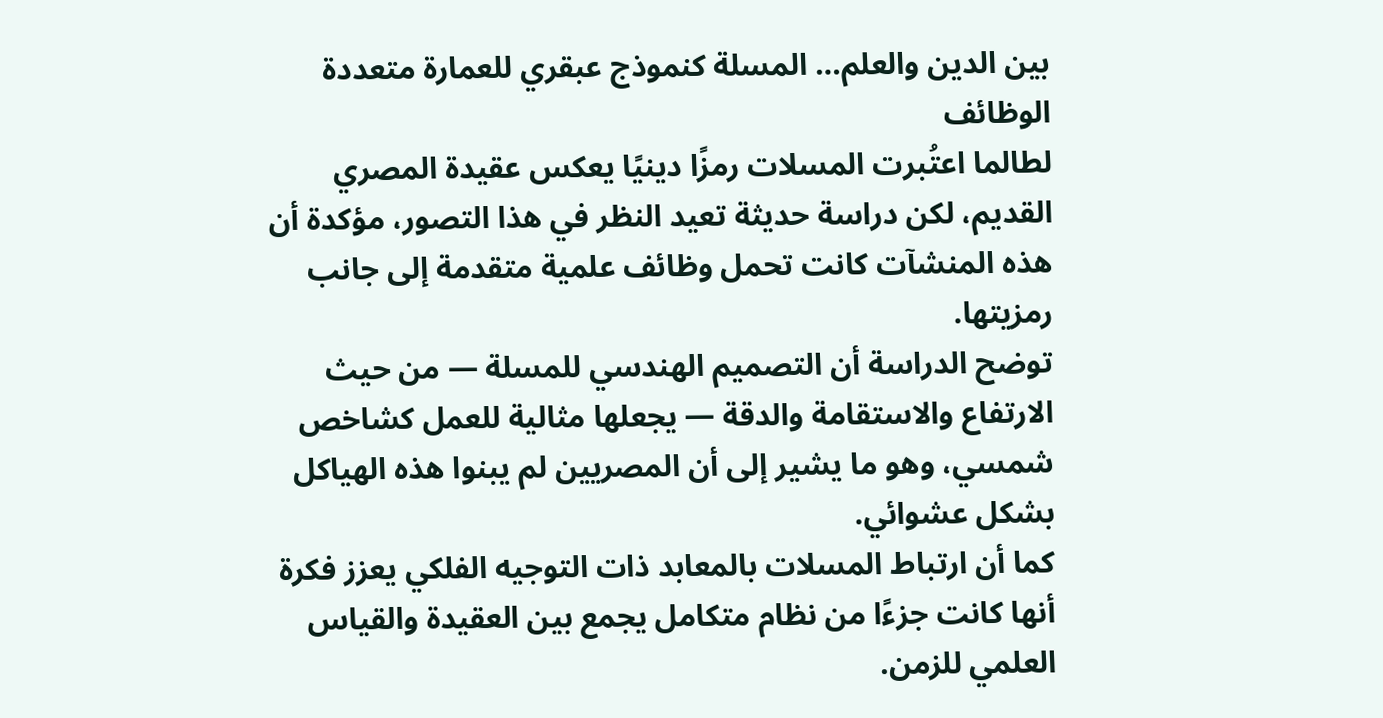بين الدين والعلم… المسلة كنموذج عبقري للعمارة متعددة الوظائف
لطالما اعتُبرت المسلات رمزًا دينيًا يعكس عقيدة المصري القديم، لكن دراسة حديثة تعيد النظر في هذا التصور، مؤكدة أن هذه المنشآت كانت تحمل وظائف علمية متقدمة إلى جانب رمزيتها.
توضح الدراسة أن التصميم الهندسي للمسلة — من حيث الارتفاع والاستقامة والدقة — يجعلها مثالية للعمل كشاخص شمسي، وهو ما يشير إلى أن المصريين لم يبنوا هذه الهياكل بشكل عشوائي.
كما أن ارتباط المسلات بالمعابد ذات التوجيه الفلكي يعزز فكرة أنها كانت جزءًا من نظام متكامل يجمع بين العقيدة والقياس العلمي للزمن.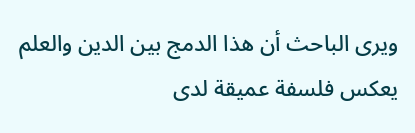ويرى الباحث أن هذا الدمج بين الدين والعلم يعكس فلسفة عميقة لدى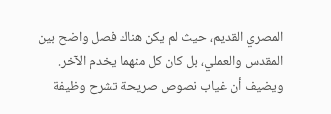المصري القديم، حيث لم يكن هناك فصل واضح بين المقدس والعملي، بل كان كل منهما يخدم الآخر.
ويضيف أن غياب نصوص صريحة تشرح وظيفة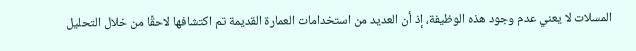المسلات لا يعني عدم وجود هذه الوظيفة، إذ أن العديد من استخدامات العمارة القديمة تم اكتشافها لاحقًا من خلال التحليل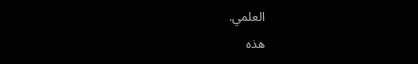العلمي.
هذه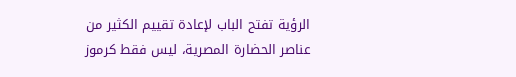الرؤية تفتح الباب لإعادة تقييم الكثير من عناصر الحضارة المصرية، ليس فقط كرموز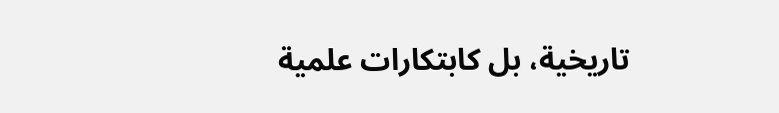تاريخية، بل كابتكارات علمية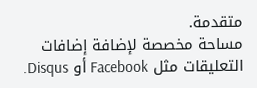متقدمة.
مساحة مخصصة لإضافة إضافات التعليقات مثل Facebook أو Disqus.